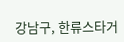강남구, 한류스타거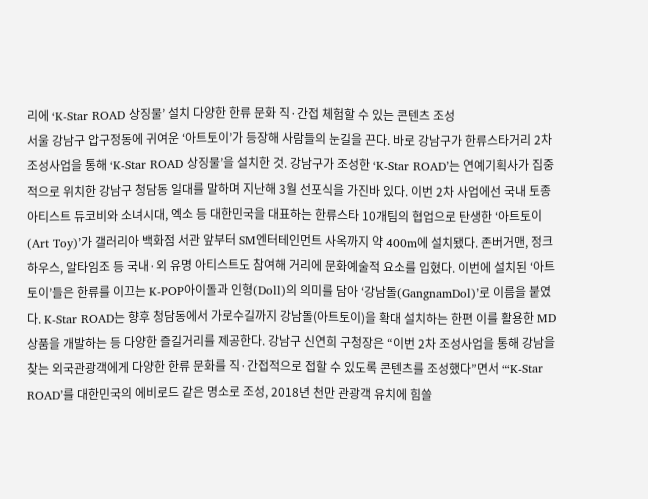리에 ‘K-Star ROAD 상징물’ 설치 다양한 한류 문화 직·간접 체험할 수 있는 콘텐츠 조성
서울 강남구 압구정동에 귀여운 ‘아트토이’가 등장해 사람들의 눈길을 끈다. 바로 강남구가 한류스타거리 2차 조성사업을 통해 ‘K-Star ROAD 상징물’을 설치한 것. 강남구가 조성한 ‘K-Star ROAD’는 연예기획사가 집중적으로 위치한 강남구 청담동 일대를 말하며 지난해 3월 선포식을 가진바 있다. 이번 2차 사업에선 국내 토종 아티스트 듀코비와 소녀시대, 엑소 등 대한민국을 대표하는 한류스타 10개팀의 협업으로 탄생한 ‘아트토이(Art Toy)’가 갤러리아 백화점 서관 앞부터 SM엔터테인먼트 사옥까지 약 400m에 설치됐다. 존버거맨, 정크하우스, 알타임조 등 국내·외 유명 아티스트도 참여해 거리에 문화예술적 요소를 입혔다. 이번에 설치된 ‘아트토이’들은 한류를 이끄는 K-POP아이돌과 인형(Doll)의 의미를 담아 ‘강남돌(GangnamDol)’로 이름을 붙였다. K-Star ROAD는 향후 청담동에서 가로수길까지 강남돌(아트토이)을 확대 설치하는 한편 이를 활용한 MD상품을 개발하는 등 다양한 즐길거리를 제공한다. 강남구 신연희 구청장은 “이번 2차 조성사업을 통해 강남을 찾는 외국관광객에게 다양한 한류 문화를 직·간접적으로 접할 수 있도록 콘텐츠를 조성했다”면서 “‘K-Star ROAD’를 대한민국의 에비로드 같은 명소로 조성, 2018년 천만 관광객 유치에 힘쓸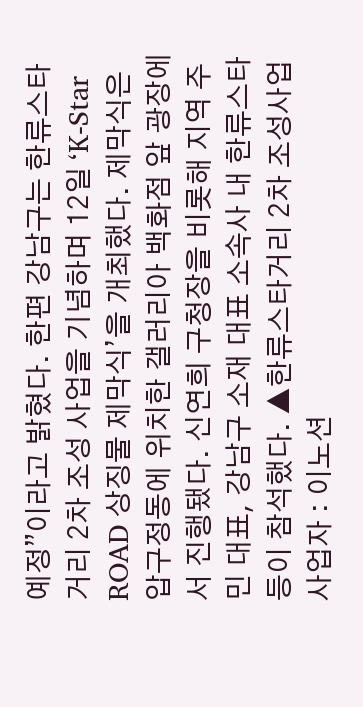예정”이라고 밝혔다. 한편 강남구는 한류스타거리 2차 조성 사업을 기념하며 12일 ‘K-Star ROAD 상징물 제막식’을 개최했다. 제막식은 압구정동에 위치한 갤러리아 백화점 앞 광장에서 진행됐다. 신연희 구청장을 비롯해 지역 주민 대표, 강남구 소재 대표 소속사 내 한류스타 등이 참석했다. ▲한류스타거리 2차 조성사업 사업자 : 이노션